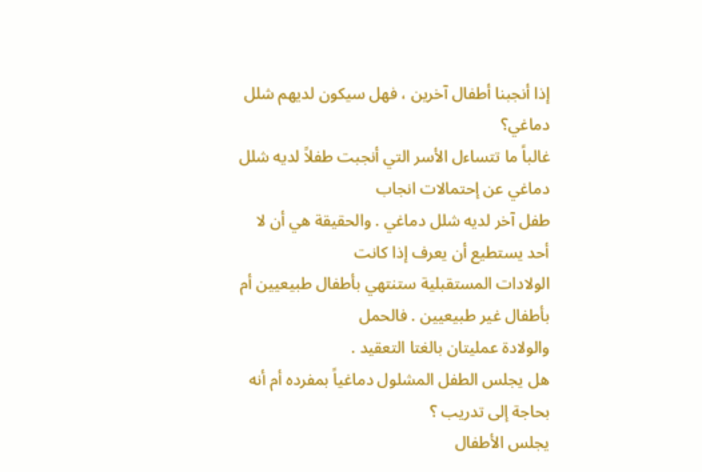إذا أنجبنا أطفال آخرين ، فهل سيكون لديهم شلل دماغي؟
غالباً ما تتساءل الأسر التي أنجبت طفلاً لديه شلل دماغي عن إحتمالات انجاب
طفل آخر لديه شلل دماغي . والحقيقة هي أن لا أحد يستطيع أن يعرف إذا كانت
الولادات المستقبلية ستنتهي بأطفال طبيعيين أم بأطفال غير طبيعيين . فالحمل
والولادة عمليتان بالغتا التعقيد .
هل يجلس الطفل المشلول دماغياً بمفرده أم أنه بحاجة إلى تدريب ؟
يجلس الأطفال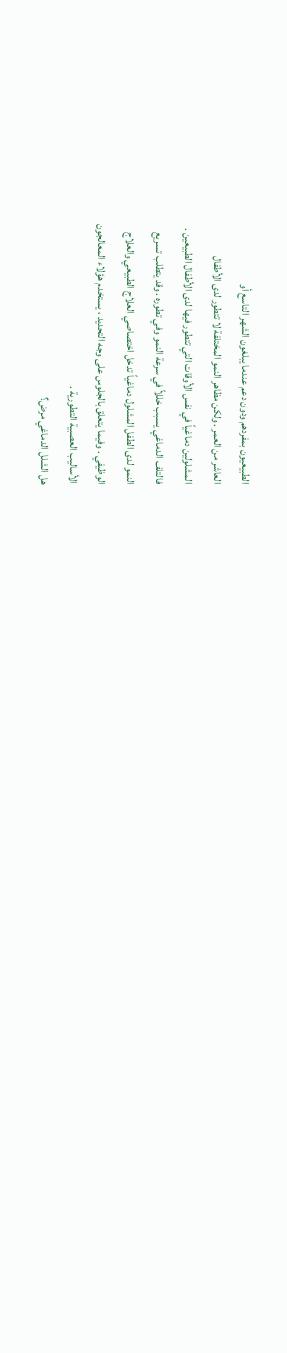الطبيعيون بمفردهم ودون دعم عندما يبلغون الشهر التاسع أو
العاشر من العمر . ولكن مظاهر النمو المختلفة لا تتطور لدى الأطفال
المشلولين دماغياً في نفس الأوقات التي تتطور فيها لدى الأطفال الطبيعين .
فالتلف الدماغي يسبب خللاً في سرعة النمو وفي تطوره . وقد يتطلب تسريع
النمو لدى الطفل المشلول دماغياً تدخل اختصاصي العلاج الطبيعي والعلاج
الوظيفي . وفيما يتعلق بالجلوس على وجه التحديد ، يستخدم هؤلاء المعالجون
الأساليب العصبية التطورية .
هل الشلل الدماغي مرض؟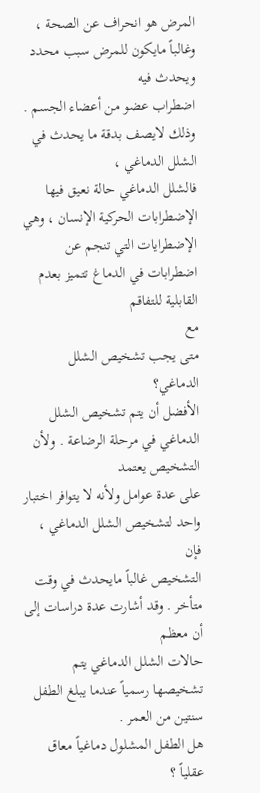المرض هو انحراف عن الصحة ، وغالباً مايكون للمرض سبب محدد ويحدث فيه
اضطراب عضو من أعضاء الجسم . وذلك لايصف بدقة ما يحدث في الشلل الدماغي ،
فالشلل الدماغي حالة نعيق فيها الإضطرابات الحركية الإنسان ، وهي
الإضطرايات التي تنجم عن اضطرابات في الدماغ تتميز بعدم القابلية للتفاقم
مع
متى يجب تشخيص الشلل الدماغي؟
الأفضل أن يتم تشخيص الشلل الدماغي في مرحلة الرضاعة . ولأن التشخيص يعتمد
على عدة عوامل ولأنه لا يتوافر اختبار واحد لتشخيص الشلل الدماغي ، فإن
التشخيص غالباً مايحدث في وقت متأخر . وقد أشارت عدة دراسات إلى أن معظم
حالات الشلل الدماغي يتم تشخيصها رسمياً عندما يبلغ الطفل سنتين من العمر .
هل الطفل المشلول دماغياً معاق عقلياً ؟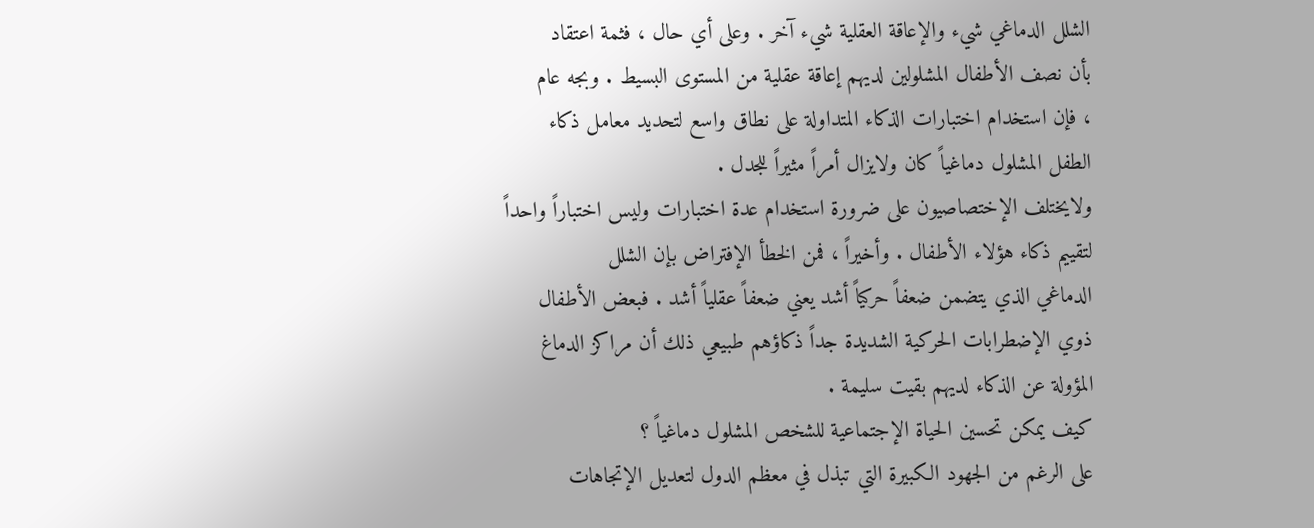الشلل الدماغي شيء والإعاقة العقلية شيء آخر . وعلى أي حال ، فثمة اعتقاد
بأن نصف الأطفال المشلولين لديهم إعاقة عقلية من المستوى البسيط . وبجه عام
، فإن استخدام اختبارات الذكاء المتداولة على نطاق واسع لتحديد معامل ذكاء
الطفل المشلول دماغياً كان ولايزال أمراً مثيراً للجدل .
ولايختلف الإختصاصيون على ضرورة استخدام عدة اختبارات وليس اختباراً واحداً
لتقييم ذكاء هؤلاء الأطفال . وأخيراً ، فمن الخطأ الإفتراض بإن الشلل
الدماغي الذي يتضمن ضعفاً حركياً أشد يعني ضعفاً عقلياً أشد . فبعض الأطفال
ذوي الإضطرابات الحركية الشديدة جداً ذكاؤهم طبيعي ذلك أن مراكز الدماغ
المؤولة عن الذكاء لديهم بقيت سليمة .
كيف يمكن تحسين الحياة الإجتماعية للشخص المشلول دماغياً ؟
على الرغم من الجهود الكبيرة التي تبذل في معظم الدول لتعديل الإتجاهات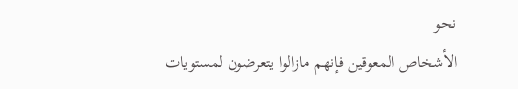نحو
الأشخاص المعوقين فإنهم مازالوا يتعرضون لمستويات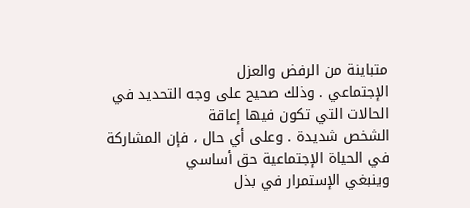متباينة من الرفض والعزل
الإجتماعي . وذلك صحيح على وجه التحديد في الحالات التي تكون فيها إعاقة
الشخص شديدة . وعلى أي حال ، فإن المشاركة في الحياة الإجتماعية حق أساسي
وينبغي الإستمرار في بذل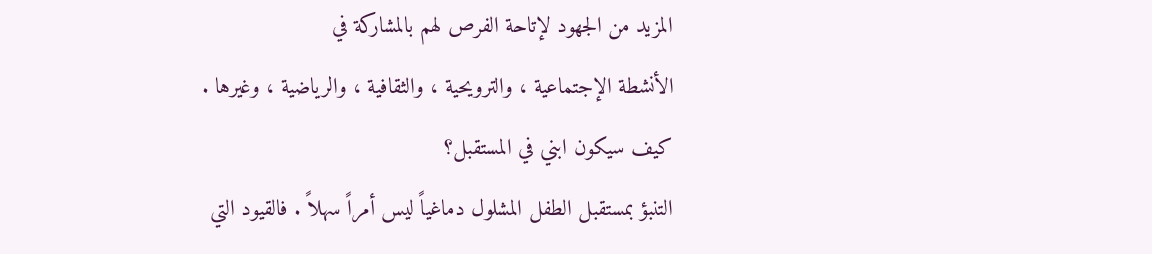المزيد من الجهود لإتاحة الفرص لهم بالمشاركة في
الأنشطة الإجتماعية ، والترويحية ، والثقافية ، والرياضية ، وغيرها .
كيف سيكون ابني في المستقبل؟
التنبؤ بمستقبل الطفل المشلول دماغياً ليس أمراً سهلاً . فالقيود التي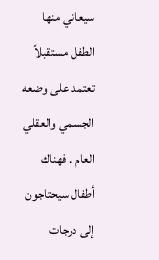سيعاني منها الطفل مستقبلاً تعتمد على وضعه الجسمي والعقلي العام . فهناك
أطفال سيحتاجون إلى درجات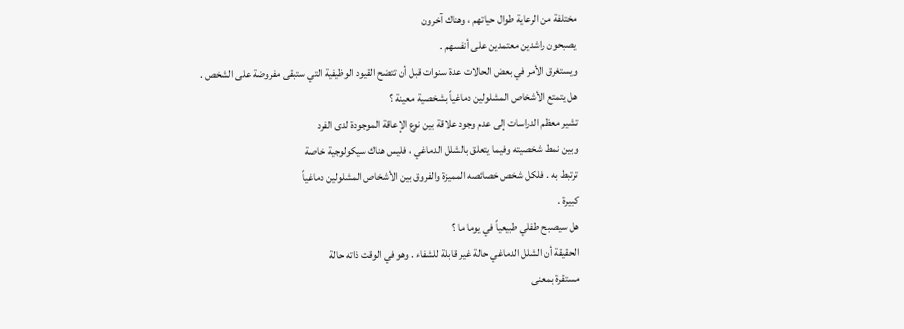مختلفة من الرعاية طوال حياتهم ، وهناك آخرون
يصبحون راشدين معتمدين على أنفسهم .
ويستغرق الأمر في بعض الحالات عدة سنوات قبل أن تتضح القيود الوظيفية التي ستبقى مفروضة على الشخص .
هل يتمتع الأشخاص المشلولين دماغياً بشخصية معينة ؟
تشير معظم الدراسات إلى عدم وجود علاقة بين نوع الإعاقة الموجودة لدى الفرد
وبين نمط شخصيته وفيما يتعلق بالشلل الدماغي ، فليس هناك سيكولوجية خاصة
ترتبط به . فلكل شخص خصائصه المميزة والفروق بين الأشخاص المشلولين دماغياً
كبيرة .
هل سيصبح طفلي طبيعياً في يوما ما ؟
الحقيقة أن الشلل الدماغي حالة غير قابلة للشفاء . وهو في الوقت ذاته حالة
مستقرة بمعنى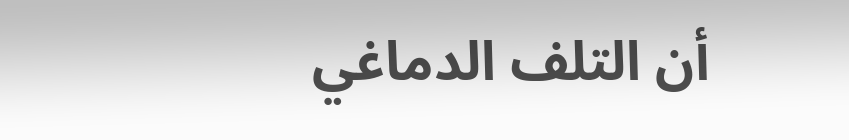أن التلف الدماغي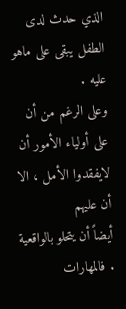الذي حدث لدى الطفل يبقى على ماهو عليه .
وعلى الرغم من أن على أولياء الأمور أن لايفقدوا الأمل ، الا أن عليهم
أيضاً أن يتحلو بالواقعية . فالمهارات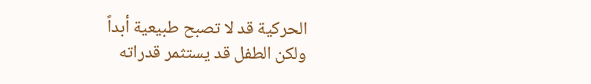الحركية قد لا تصبح طبيعية أبداً
ولكن الطفل قد يستثمر قدراته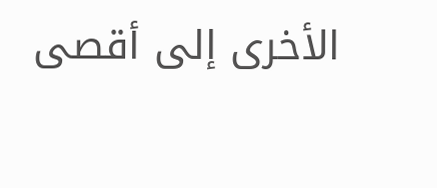الأخرى إلى أقصى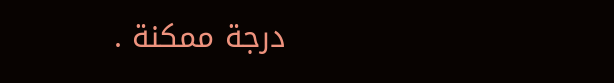درجة ممكنة .